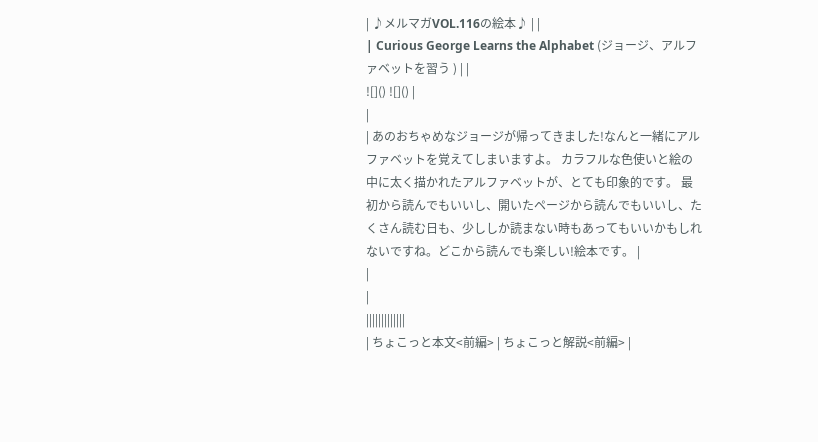| ♪メルマガVOL.116の絵本♪ | |
| Curious George Learns the Alphabet (ジョージ、アルファベットを習う ) | |
![]() ![]() |
|
| あのおちゃめなジョージが帰ってきました!なんと一緒にアルファベットを覚えてしまいますよ。 カラフルな色使いと絵の中に太く描かれたアルファベットが、とても印象的です。 最初から読んでもいいし、開いたページから読んでもいいし、たくさん読む日も、少ししか読まない時もあってもいいかもしれないですね。どこから読んでも楽しい!絵本です。 |
|
|
|||||||||||||
| ちょこっと本文<前編> | ちょこっと解説<前編> |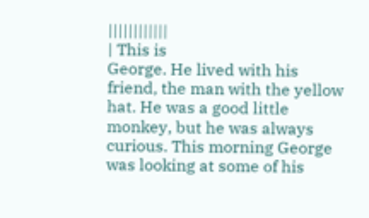||||||||||||
| This is
George. He lived with his friend, the man with the yellow hat. He was a good little monkey, but he was always curious. This morning George was looking at some of his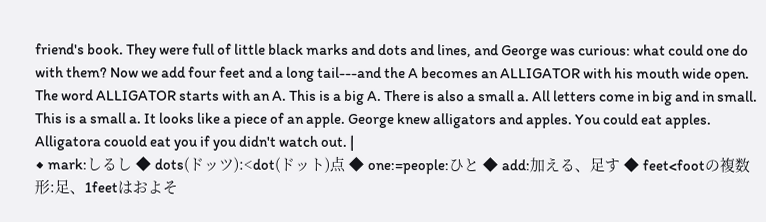friend's book. They were full of little black marks and dots and lines, and George was curious: what could one do with them? Now we add four feet and a long tail---and the A becomes an ALLIGATOR with his mouth wide open. The word ALLIGATOR starts with an A. This is a big A. There is also a small a. All letters come in big and in small. This is a small a. It looks like a piece of an apple. George knew alligators and apples. You could eat apples. Alligatora couold eat you if you didn't watch out. |
◆ mark:しるし ◆ dots(ドッツ):<dot(ドット)点 ◆ one:=people:ひと ◆ add:加える、足す ◆ feet<footの複数形:足、1feetはおよそ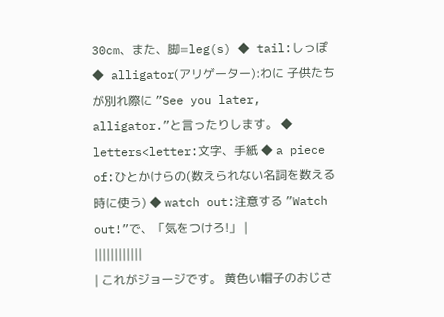30cm、また、脚=leg(s) ◆ tail:しっぽ ◆ alligator(アリゲーター):わに 子供たちが別れ際に ”See you later, alligator.”と言ったりします。 ◆ letters<letter:文字、手紙 ◆ a piece of:ひとかけらの(数えられない名詞を数える時に使う) ◆ watch out:注意する ”Watch out!”で、「気をつけろ!」 |
||||||||||||
| これがジョージです。 黄色い帽子のおじさ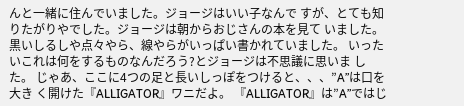んと一緒に住んでいました。ジョージはいい子なんで すが、とても知りたがりやでした。ジョージは朝からおじさんの本を見て いました。黒いしるしや点々やら、線やらがいっぱい書かれていました。 いったいこれは何をするものなんだろう?とジョージは不思議に思いま した。 じゃあ、ここに4つの足と長いしっぽをつけると、、、”A”は口を大き く開けた『ALLIGATOR』ワニだよ。 『ALLIGATOR』は”A”ではじ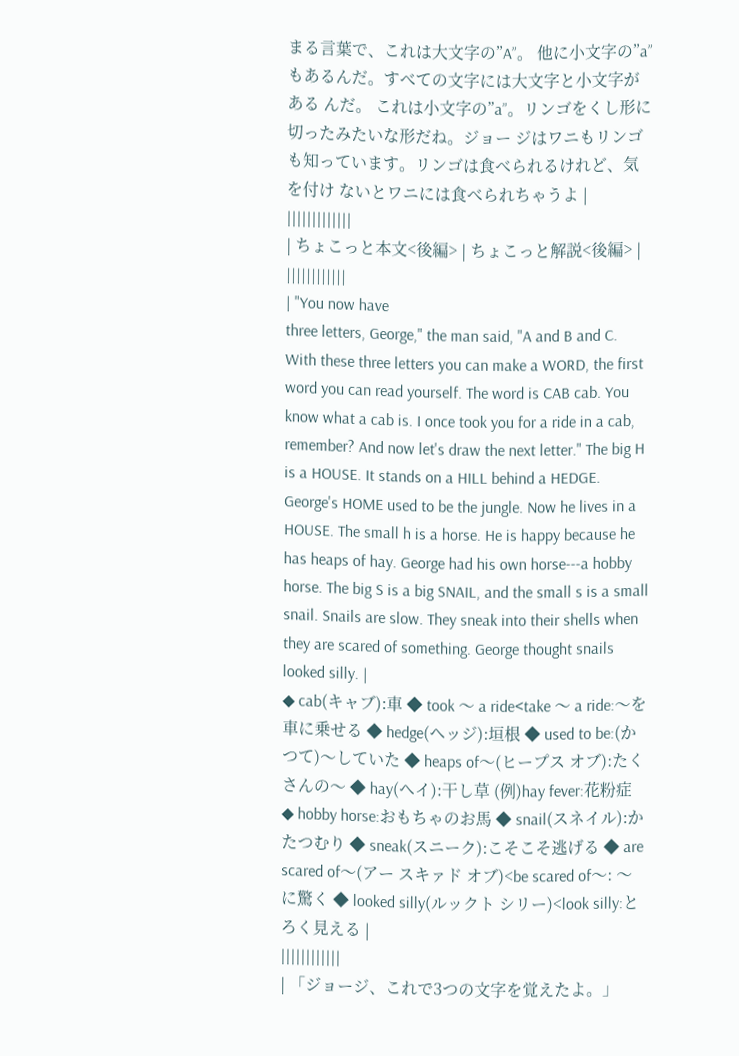まる言葉で、これは大文字の”A”。 他に小文字の”a”もあるんだ。すべての文字には大文字と小文字がある んだ。 これは小文字の”a”。リンゴをくし形に切ったみたいな形だね。ジョー ジはワニもリンゴも知っています。リンゴは食べられるけれど、気を付け ないとワニには食べられちゃうよ |
|||||||||||||
| ちょこっと本文<後編> | ちょこっと解説<後編> | ||||||||||||
| "You now have
three letters, George," the man said, "A and B and C. With these three letters you can make a WORD, the first word you can read yourself. The word is CAB cab. You know what a cab is. I once took you for a ride in a cab, remember? And now let's draw the next letter." The big H is a HOUSE. It stands on a HILL behind a HEDGE. George's HOME used to be the jungle. Now he lives in a HOUSE. The small h is a horse. He is happy because he has heaps of hay. George had his own horse---a hobby horse. The big S is a big SNAIL, and the small s is a small snail. Snails are slow. They sneak into their shells when they are scared of something. George thought snails looked silly. |
◆ cab(キャブ):車 ◆ took 〜 a ride<take 〜 a ride:〜を車に乗せる ◆ hedge(ヘッジ):垣根 ◆ used to be:(かつて)〜していた ◆ heaps of〜(ヒープス オブ):たくさんの〜 ◆ hay(ヘイ):干し草 (例)hay fever:花粉症 ◆ hobby horse:おもちゃのお馬 ◆ snail(スネイル):かたつむり ◆ sneak(スニーク):こそこそ逃げる ◆ are scared of〜(アー スキァド オブ)<be scared of〜: 〜に驚く ◆ looked silly(ルックト シリー)<look silly:とろく見える |
||||||||||||
| 「ジョージ、これで3つの文字を覚えたよ。」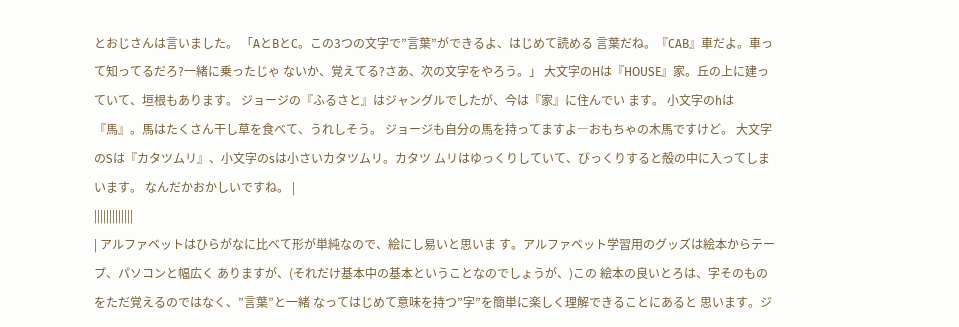とおじさんは言いました。 「AとBとC。この3つの文字で”言葉”ができるよ、はじめて読める 言葉だね。『CAB』車だよ。車って知ってるだろ?一緒に乗ったじゃ ないか、覚えてる?さあ、次の文字をやろう。」 大文字のHは『HOUSE』家。丘の上に建っていて、垣根もあります。 ジョージの『ふるさと』はジャングルでしたが、今は『家』に住んでい ます。 小文字のhは『馬』。馬はたくさん干し草を食べて、うれしそう。 ジョージも自分の馬を持ってますよ―おもちゃの木馬ですけど。 大文字のSは『カタツムリ』、小文字のsは小さいカタツムリ。カタツ ムリはゆっくりしていて、びっくりすると殻の中に入ってしまいます。 なんだかおかしいですね。 |
|||||||||||||
| アルファベットはひらがなに比べて形が単純なので、絵にし易いと思いま す。アルファベット学習用のグッズは絵本からテープ、パソコンと幅広く ありますが、(それだけ基本中の基本ということなのでしょうが、)この 絵本の良いとろは、字そのものをただ覚えるのではなく、”言葉”と一緒 なってはじめて意味を持つ”字”を簡単に楽しく理解できることにあると 思います。ジ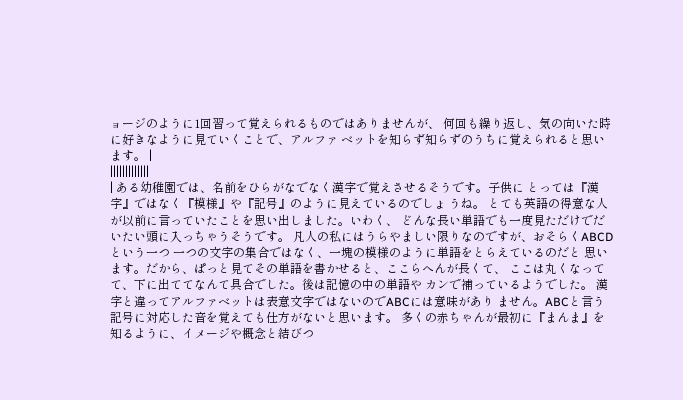ョージのように1回習って覚えられるものではありませんが、 何回も繰り返し、気の向いた時に好きなように見ていくことで、アルファ ベットを知らず知らずのうちに覚えられると思います。 |
|||||||||||||
| ある幼稚園では、名前をひらがなでなく漢字で覚えさせるそうです。子供に とっては『漢字』ではなく『模様』や『記号』のように見えているのでしょ うね。 とても英語の得意な人が以前に言っていたことを思い出しました。いわく、 どんな長い単語でも一度見ただけでだいたい頭に入っちゃうそうです。 凡人の私にはうらやましい限りなのですが、おそらくABCDという一つ 一つの文字の集合ではなく、一塊の模様のように単語をとらえているのだと 思います。だから、ぱっと見てその単語を書かせると、ここらへんが長くて、 ここは丸くなってて、下に出ててなんて具合でした。後は記憶の中の単語や カンで補っているようでした。 漢字と違ってアルファベットは表意文字ではないのでABCには意味があり ません。ABCと言う記号に対応した音を覚えても仕方がないと思います。 多くの赤ちゃんが最初に『まんま』を知るように、イメージや概念と結びつ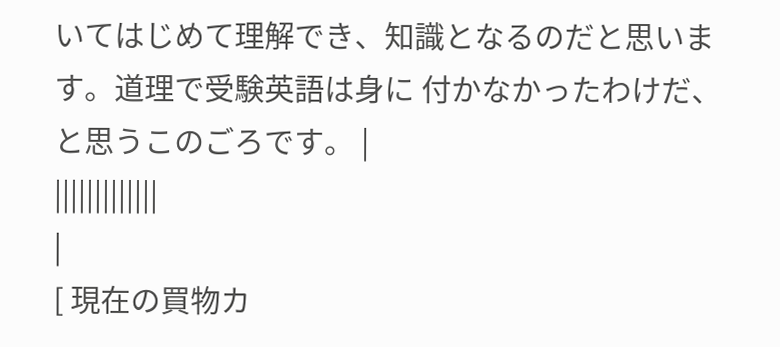いてはじめて理解でき、知識となるのだと思います。道理で受験英語は身に 付かなかったわけだ、と思うこのごろです。 |
|||||||||||||
|
[ 現在の買物カ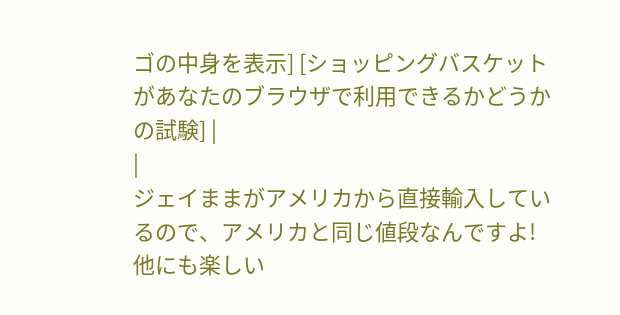ゴの中身を表示] [ショッピングバスケットがあなたのブラウザで利用できるかどうかの試験] |
|
ジェイままがアメリカから直接輸入しているので、アメリカと同じ値段なんですよ! 他にも楽しい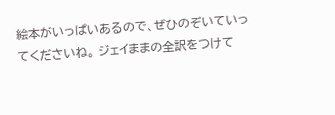絵本がいっぱいあるので、ぜひのぞいていってくださいね。 ジェイままの全訳をつけて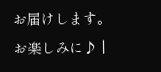お届けします。お楽しみに♪ |